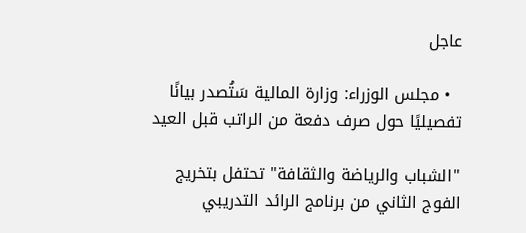عاجل

  • مجلس الوزراء: وزارة المالية سَتُصدر بيانًا تفصيليًا حول صرف دفعة من الراتب قبل العيد

"الشباب والرياضة والثقافة" تحتفل بتخريج الفوج الثاني من برنامج الرائد التدريبي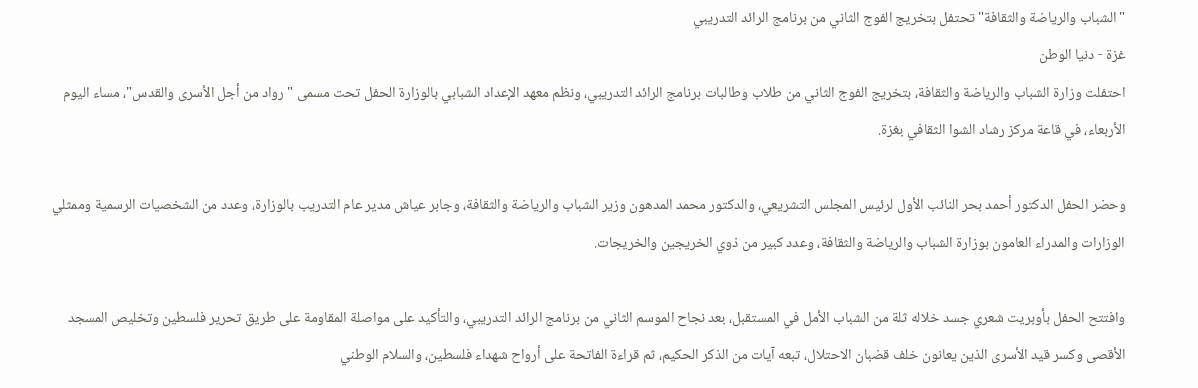"الشباب والرياضة والثقافة" تحتفل بتخريج الفوج الثاني من برنامج الرائد التدريبي
غزة - دنيا الوطن
احتفلت وزارة الشباب والرياضة والثقافة، بتخريج الفوج الثاني من طلاب وطالبات برنامج الرائد التدريبي، ونظم معهد الإعداد الشبابي بالوزارة الحفل تحت مسمى "رواد من أجل الأسرى والقدس"، مساء اليوم الأربعاء، في قاعة مركز رشاد الشوا الثقافي بغزة.

وحضر الحفل الدكتور أحمد بحر النائب الأول لرئيس المجلس التشريعي، والدكتور محمد المدهون وزير الشباب والرياضة والثقافة، وجابر عياش مدير عام التدريب بالوزارة، وعدد من الشخصيات الرسمية وممثلي الوزارات والمدراء العامون بوزارة الشباب والرياضة والثقافة، وعدد كبير من ذوي الخريجين والخريجات.

وافتتح الحفل بأوبريت شعري جسد خلاله ثلة من الشباب الأمل في المستقبل، بعد نجاح الموسم الثاني من برنامج الرائد التدريبي، والتأكيد على مواصلة المقاومة على طريق تحرير فلسطين وتخليص المسجد الأقصى وكسر قيد الأسرى الذين يعانون خلف قضبان الاحتلال، تبعه آيات من الذكر الحكيم، ثم قراءة الفاتحة على أرواح شهداء فلسطين، والسلام الوطني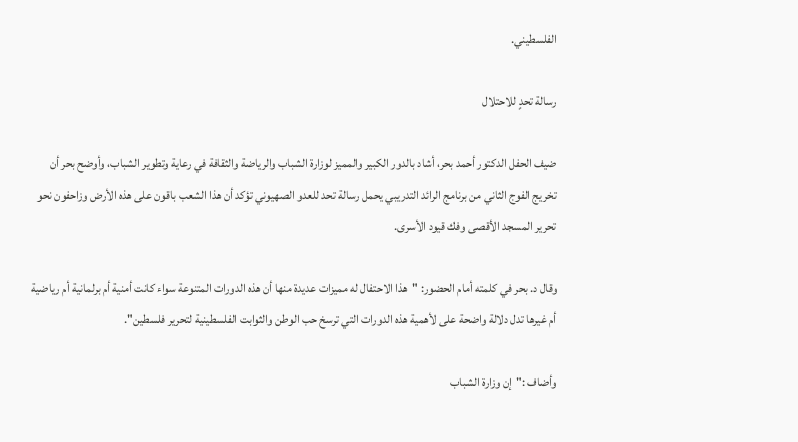الفلسطيني.

رسالة تحدٍ للاحتلال

ضيف الحفل الدكتور أحمد بحر، أشاد بالدور الكبير والمميز لوزارة الشباب والرياضة والثقافة في رعاية وتطوير الشباب، وأوضح بحر أن تخريج الفوج الثاني من برنامج الرائد التدريبي يحمل رسالة تحد للعدو الصهيوني تؤكد أن هذا الشعب باقون على هذه الأرض وزاحفون نحو تحرير المسجد الأقصى وفك قيود الأسرى.

وقال د. بحر في كلمته أمام الحضور: "هذا الاحتفال له مميزات عديدة منها أن هذه الدورات المتنوعة سواء كانت أمنية أم برلمانية أم رياضية أم غيرها تدل دلالة واضحة على لأهمية هذه الدورات التي ترسخ حب الوطن والثوابت الفلسطينية لتحرير فلسطين".

وأضاف :"إن وزارة الشباب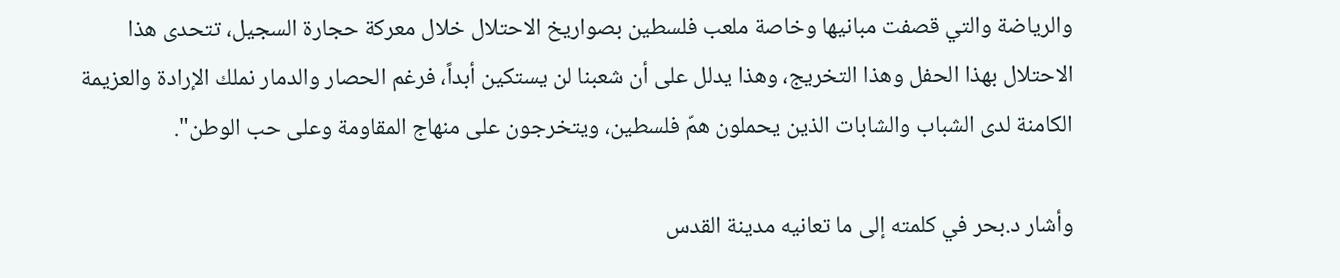والرياضة والتي قصفت مبانيها وخاصة ملعب فلسطين بصواريخ الاحتلال خلال معركة حجارة السجيل، تتحدى هذا الاحتلال بهذا الحفل وهذا التخريج، وهذا يدلل على أن شعبنا لن يستكين أبداً، فرغم الحصار والدمار نملك الإرادة والعزيمة الكامنة لدى الشباب والشابات الذين يحملون همّ فلسطين، ويتخرجون على منهاج المقاومة وعلى حب الوطن".

وأشار د.بحر في كلمته إلى ما تعانيه مدينة القدس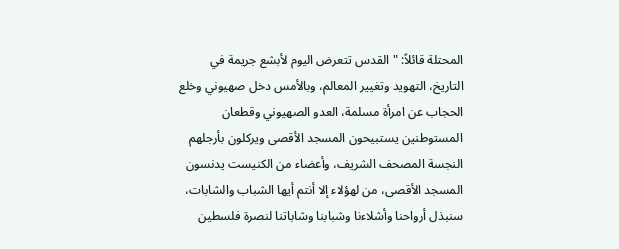المحتلة قائلاً: "القدس تتعرض اليوم لأبشع جريمة في التاريخ، التهويد وتغيير المعالم، وبالأمس دخل صهيوني وخلع الحجاب عن امرأة مسلمة، العدو الصهيوني وقطعان المستوطنين يستبيحون المسجد الأقصى ويركلون بأرجلهم النجسة المصحف الشريف، وأعضاء من الكنيست يدنسون المسجد الأقصى، من لهؤلاء إلا أنتم أيها الشباب والشابات، سنبذل أرواحنا وأشلاءنا وشبابنا وشاباتنا لنصرة فلسطين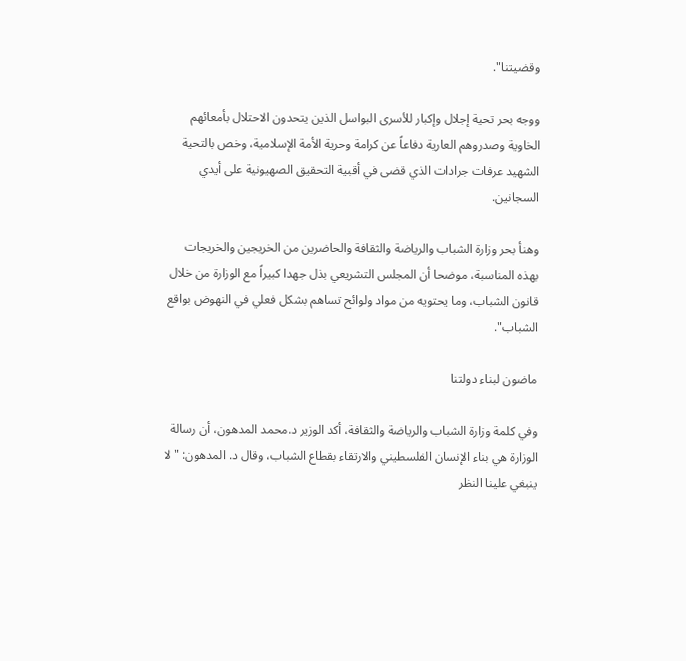وقضيتنا".

ووجه بحر تحية إجلال وإكبار للأسرى البواسل الذين يتحدون الاحتلال بأمعائهم الخاوية وصدروهم العارية دفاعاً عن كرامة وحرية الأمة الإسلامية، وخص بالتحية الشهيد عرفات جرادات الذي قضى في أقبية التحقيق الصهيونية على أيدي السجانين.

وهنأ بحر وزارة الشباب والرياضة والثقافة والحاضرين من الخريجين والخريجات بهذه المناسبة، موضحا أن المجلس التشريعي بذل جهدا كبيراً مع الوزارة من خلال قانون الشباب، وما يحتويه من مواد ولوائح تساهم بشكل فعلي في النهوض بواقع الشباب".

ماضون لبناء دولتنا

وفي كلمة وزارة الشباب والرياضة والثقافة، أكد الوزير د.محمد المدهون، أن رسالة الوزارة هي بناء الإنسان الفلسطيني والارتقاء بقطاع الشباب، وقال د. المدهون: "لا ينبغي علينا النظر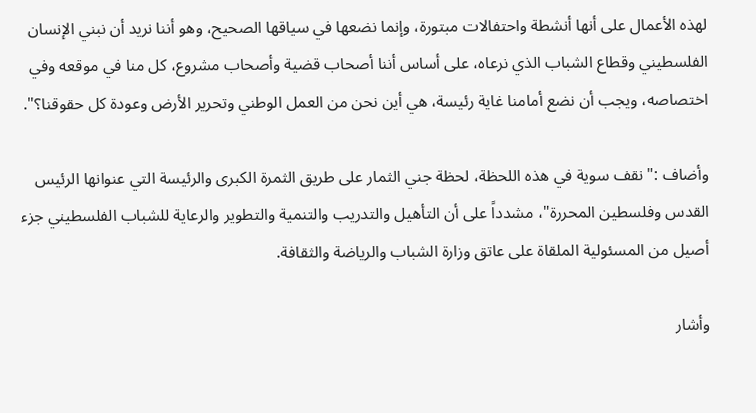لهذه الأعمال على أنها أنشطة واحتفالات مبتورة، وإنما نضعها في سياقها الصحيح، وهو أننا نريد أن نبني الإنسان الفلسطيني وقطاع الشباب الذي نرعاه، على أساس أننا أصحاب قضية وأصحاب مشروع، كل منا في موقعه وفي اختصاصه، ويجب أن نضع أمامنا غاية رئيسة، هي أين نحن من العمل الوطني وتحرير الأرض وعودة كل حقوقنا؟".

وأضاف :" نقف سوية في هذه اللحظة، لحظة جني الثمار على طريق الثمرة الكبرى والرئيسة التي عنوانها الرئيس القدس وفلسطين المحررة"، مشدداً على أن التأهيل والتدريب والتنمية والتطوير والرعاية للشباب الفلسطيني جزء أصيل من المسئولية الملقاة على عاتق وزارة الشباب والرياضة والثقافة.

وأشار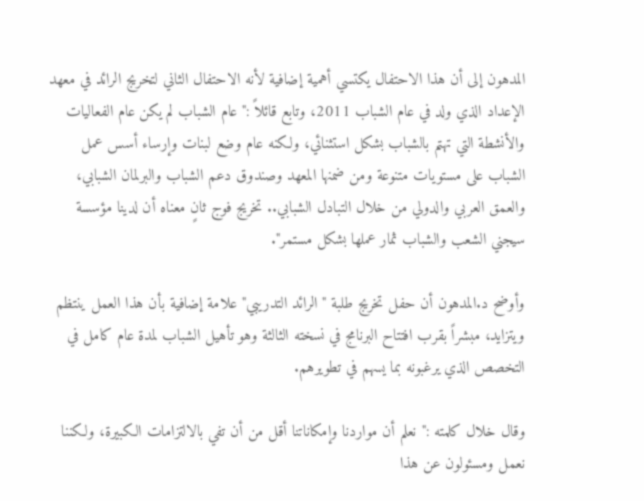المدهون إلى أن هذا الاحتفال يكتسي أهمية إضافية لأنه الاحتفال الثاني لتخريج الرائد في معهد الإعداد الذي ولد في عام الشباب 2011، وتابع قائلاً :"عام الشباب لم يكن عام الفعاليات والأنشطة التي تهتم بالشباب بشكل استثنائي، ولكنه عام وضع لبنات وإرساء أسس عمل الشباب على مستويات متنوعة ومن ضمنها المعهد وصندوق دعم الشباب والبرلمان الشبابي، والعمق العربي والدولي من خلال التبادل الشبابي.. تخريج فوج ثانٍ معناه أن لدينا مؤسسة سيجني الشعب والشباب ثمار عملها بشكل مستمر".

وأوضح د.المدهون أن حفل تخريج طلبة "الرائد التدريبي" علامة إضافية بأن هذا العمل ينتظم ويتزايد، مبشراً بقرب افتتاح البرنامج في نسخته الثالثة وهو تأهيل الشباب لمدة عام كامل في التخصص الذي يرغبونه بما يسهم في تطويرهم.

وقال خلال كلمته :"نعلم أن مواردنا وإمكاناتنا أقل من أن تفي بالالتزامات الكبيرة، ولكننا نعمل ومسئولون عن هذا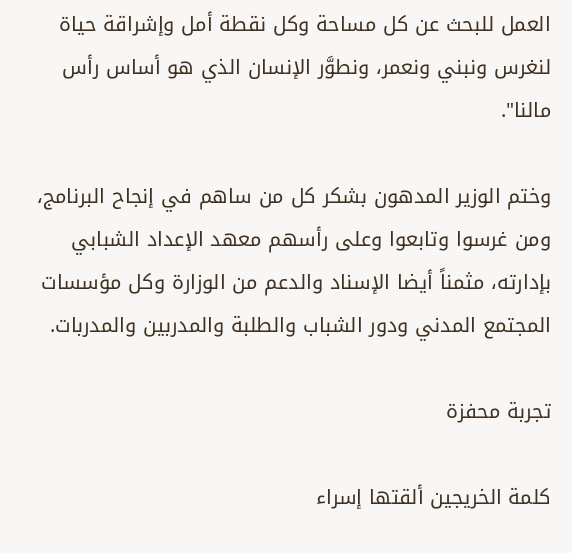العمل للبحث عن كل مساحة وكل نقطة أمل وإشراقة حياة لنغرس ونبني ونعمر، ونطوَّر الإنسان الذي هو أساس رأس مالنا".

وختم الوزير المدهون بشكر كل من ساهم في إنجاح البرنامج، ومن غرسوا وتابعوا وعلى رأسهم معهد الإعداد الشبابي بإدارته، مثمناً أيضا الإسناد والدعم من الوزارة وكل مؤسسات المجتمع المدني ودور الشباب والطلبة والمدربين والمدربات.

تجربة محفزة

كلمة الخريجين ألقتها إسراء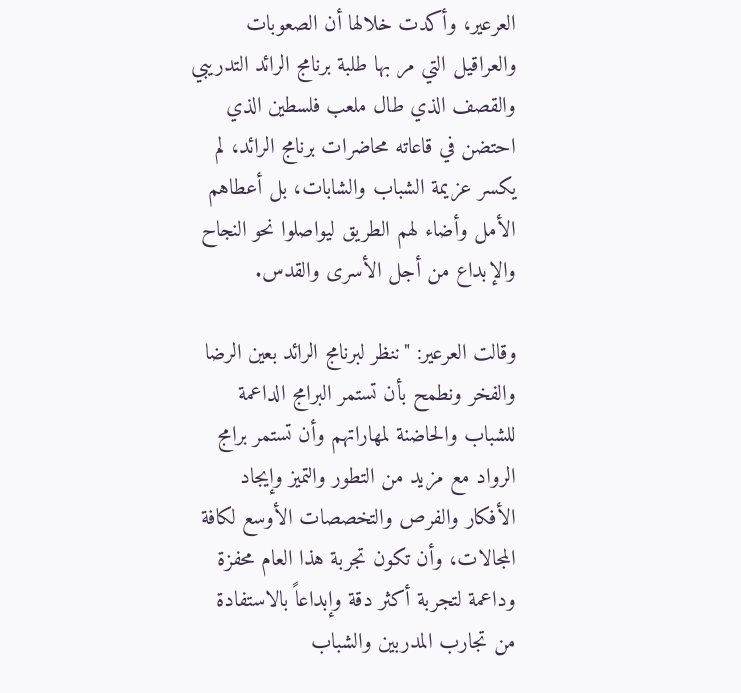العرعير، وأكدت خلالها أن الصعوبات والعراقيل التي مر بها طلبة برنامج الرائد التدريبي والقصف الذي طال ملعب فلسطين الذي احتضن في قاعاته محاضرات برنامج الرائد، لم يكسر عزيمة الشباب والشابات، بل أعطاهم الأمل وأضاء لهم الطريق ليواصلوا نحو النجاح والإبداع من أجل الأسرى والقدس.

وقالت العرعير: "ننظر لبرنامج الرائد بعين الرضا والفخر ونطمح بأن تستمر البرامج الداعمة للشباب والحاضنة لمهاراتهم وأن تستمر برامج الرواد مع مزيد من التطور والتميز وإيجاد الأفكار والفرص والتخصصات الأوسع لكافة المجالات، وأن تكون تجربة هذا العام محفزة وداعمة لتجربة أكثر دقة وإبداعاً بالاستفادة من تجارب المدربين والشباب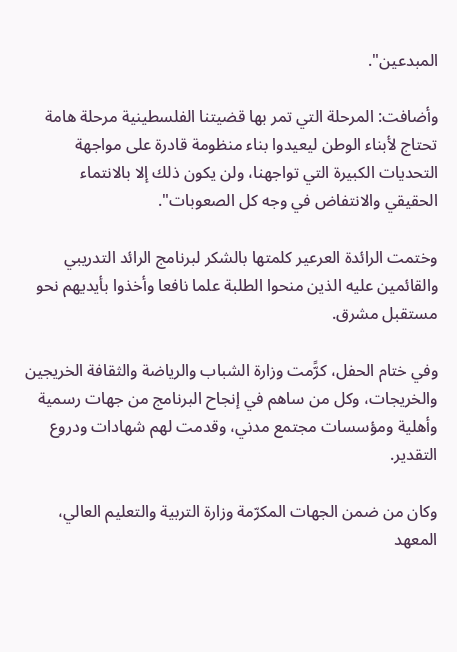المبدعين".

وأضافت: المرحلة التي تمر بها قضيتنا الفلسطينية مرحلة هامة تحتاج لأبناء الوطن ليعيدوا بناء منظومة قادرة على مواجهة التحديات الكبيرة التي تواجهنا، ولن يكون ذلك إلا بالانتماء الحقيقي والانتفاض في وجه كل الصعوبات".

وختمت الرائدة العرعير كلمتها بالشكر لبرنامج الرائد التدريبي والقائمين عليه الذين منحوا الطلبة علما نافعا وأخذوا بأيديهم نحو مستقبل مشرق.

وفي ختام الحفل، كرًّمت وزارة الشباب والرياضة والثقافة الخريجين والخريجات، وكل من ساهم في إنجاح البرنامج من جهات رسمية وأهلية ومؤسسات مجتمع مدني، وقدمت لهم شهادات ودروع التقدير.

وكان من ضمن الجهات المكرّمة وزارة التربية والتعليم العالي، المعهد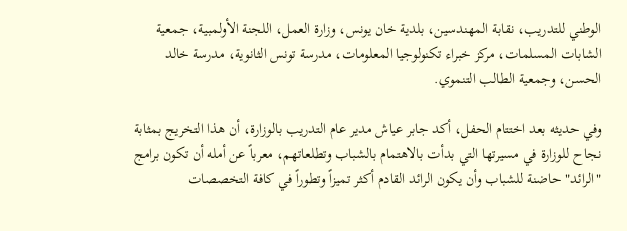الوطني للتدريب، نقابة المهندسين، بلدية خان يونس، وزارة العمل، اللجنة الأولمبية، جمعية الشابات المسلمات، مركز خبراء تكنولوجيا المعلومات، مدرسة تونس الثانوية، مدرسة خالد الحسن، وجمعية الطالب التنموي.

وفي حديثه بعد اختتام الحفل، أكد جابر عياش مدير عام التدريب بالوزارة، أن هذا التخريج بمثابة نجاح للوزارة في مسيرتها التي بدأت بالاهتمام بالشباب وتطلعاتهم، معرباً عن أمله أن تكون برامج "الرائد" حاضنة للشباب وأن يكون الرائد القادم أكثر تميزاً وتطوراً في كافة التخصصات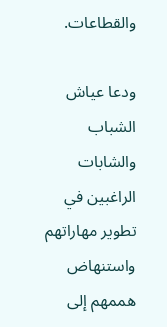والقطاعات.

ودعا عياش الشباب والشابات الراغبين في تطوير مهاراتهم واستنهاض هممهم إلى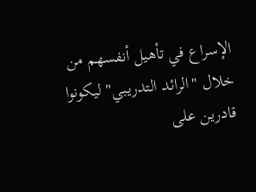الإسراع في تأهيل أنفسهم من خلال "الرائد التدريبي" ليكونوا قادرين على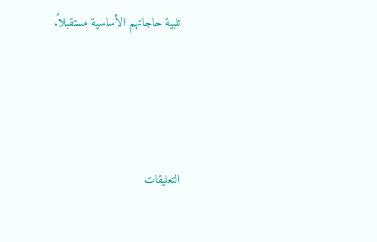تلبية حاجاتهم الأساسية مستقبلاً.




التعليقات